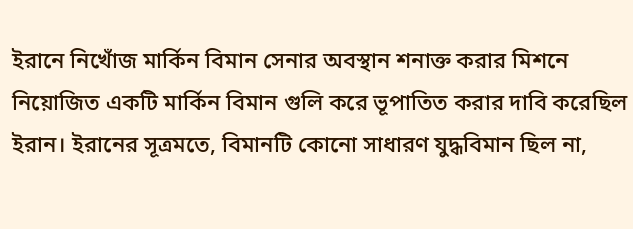ইরানে নিখোঁজ মার্কিন বিমান সেনার অবস্থান শনাক্ত করার মিশনে নিয়োজিত একটি মার্কিন বিমান গুলি করে ভূপাতিত করার দাবি করেছিল ইরান। ইরানের সূত্রমতে, বিমানটি কোনো সাধারণ যুদ্ধবিমান ছিল না,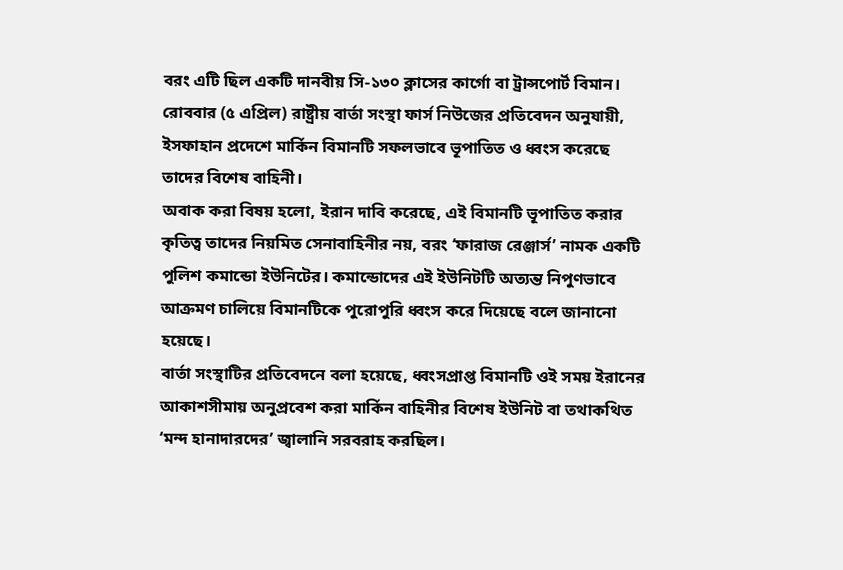বরং এটি ছিল একটি দানবীয় সি-১৩০ ক্লাসের কার্গো বা ট্রান্সপোর্ট বিমান।
রোববার (৫ এপ্রিল) রাষ্ট্রীয় বার্তা সংস্থা ফার্স নিউজের প্রতিবেদন অনুযায়ী, ইসফাহান প্রদেশে মার্কিন বিমানটি সফলভাবে ভূপাতিত ও ধ্বংস করেছে তাদের বিশেষ বাহিনী।
অবাক করা বিষয় হলো, ইরান দাবি করেছে, এই বিমানটি ভূপাতিত করার কৃতিত্ব তাদের নিয়মিত সেনাবাহিনীর নয়, বরং ‘ফারাজ রেঞ্জার্স’ নামক একটি পুলিশ কমান্ডো ইউনিটের। কমান্ডোদের এই ইউনিটটি অত্যন্ত নিপুণভাবে আক্রমণ চালিয়ে বিমানটিকে পুরোপুরি ধ্বংস করে দিয়েছে বলে জানানো হয়েছে।
বার্তা সংস্থাটির প্রতিবেদনে বলা হয়েছে, ধ্বংসপ্রাপ্ত বিমানটি ওই সময় ইরানের আকাশসীমায় অনুপ্রবেশ করা মার্কিন বাহিনীর বিশেষ ইউনিট বা তথাকথিত ‘মন্দ হানাদারদের’ জ্বালানি সরবরাহ করছিল।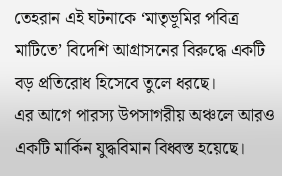তেহরান এই ঘটনাকে ‘মাতৃভূমির পবিত্র মাটিতে’ বিদেশি আগ্রাসনের বিরুদ্ধে একটি বড় প্রতিরোধ হিসেবে তুলে ধরছে।
এর আগে পারস্য উপসাগরীয় অঞ্চলে আরও একটি মার্কিন যুদ্ধবিমান বিধ্বস্ত হয়েছে।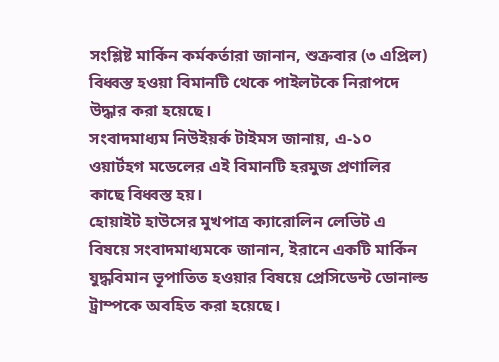সংশ্লিষ্ট মার্কিন কর্মকর্তারা জানান, শুক্রবার (৩ এপ্রিল) বিধ্বস্ত হওয়া বিমানটি থেকে পাইলটকে নিরাপদে উদ্ধার করা হয়েছে।
সংবাদমাধ্যম নিউইয়র্ক টাইমস জানায়, এ-১০ ওয়ার্টহগ মডেলের এই বিমানটি হরমুজ প্রণালির কাছে বিধ্বস্ত হয়।
হোয়াইট হাউসের মুখপাত্র ক্যারোলিন লেভিট এ বিষয়ে সংবাদমাধ্যমকে জানান, ইরানে একটি মার্কিন যুদ্ধবিমান ভূপাতিত হওয়ার বিষয়ে প্রেসিডেন্ট ডোনাল্ড ট্রাম্পকে অবহিত করা হয়েছে।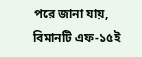পরে জানা যায়, বিমানটি এফ-১৫ই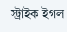স্ট্রাইক ইগল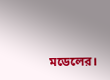মডেলের।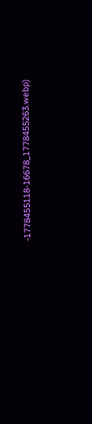-1778455118-16678_1778455263.webp)